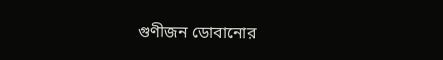গুণীজন ডোবানোর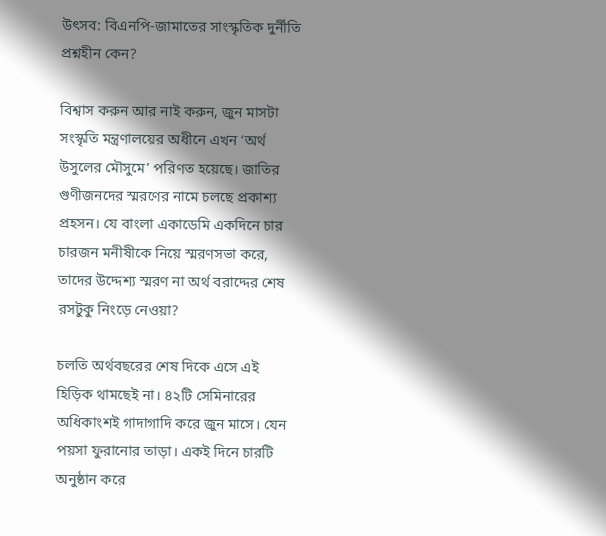উৎসব: বিএনপি-জামাতের সাংস্কৃতিক দুর্নীতি প্রশ্নহীন কেন?

বিশ্বাস করুন আর নাই করুন, জুন মাসটা সংস্কৃতি মন্ত্রণালয়ের অধীনে এখন ‘অর্থ উসুলের মৌসুমে’ পরিণত হয়েছে। জাতির গুণীজনদের স্মরণের নামে চলছে প্রকাশ্য প্রহসন। যে বাংলা একাডেমি একদিনে চার চারজন মনীষীকে নিয়ে স্মরণসভা করে, তাদের উদ্দেশ্য স্মরণ না অর্থ বরাদ্দের শেষ রসটুকু নিংড়ে নেওয়া?

চলতি অর্থবছরের শেষ দিকে এসে এই হিড়িক থামছেই না। ৪২টি সেমিনারের অধিকাংশই গাদাগাদি করে জুন মাসে। যেন পয়সা ফুরানোর তাড়া। একই দিনে চারটি অনুষ্ঠান করে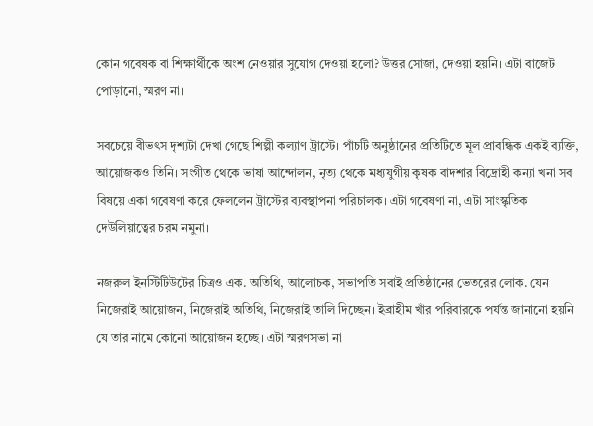কোন গবেষক বা শিক্ষার্থীকে অংশ নেওয়ার সুযোগ দেওয়া হলো? উত্তর সোজা, দেওয়া হয়নি। এটা বাজেট পোড়ানো, স্মরণ না।

সবচেয়ে বীভৎস দৃশ্যটা দেখা গেছে শিল্পী কল্যাণ ট্রাস্টে। পাঁচটি অনুষ্ঠানের প্রতিটিতে মূল প্রাবন্ধিক একই ব্যক্তি, আয়োজকও তিনি। সংগীত থেকে ভাষা আন্দোলন, নৃত্য থেকে মধ্যযুগীয় কৃষক বাদশার বিদ্রোহী কন্যা খনা সব বিষয়ে একা গবেষণা করে ফেললেন ট্রাস্টের ব্যবস্থাপনা পরিচালক। এটা গবেষণা না, এটা সাংস্কৃতিক দেউলিয়াত্বের চরম নমুনা।

নজরুল ইনস্টিটিউটের চিত্রও এক. অতিথি, আলোচক, সভাপতি সবাই প্রতিষ্ঠানের ভেতরের লোক. যেন নিজেরাই আয়োজন, নিজেরাই অতিথি, নিজেরাই তালি দিচ্ছেন। ইব্রাহীম খাঁর পরিবারকে পর্যন্ত জানানো হয়নি যে তার নামে কোনো আয়োজন হচ্ছে। এটা স্মরণসভা না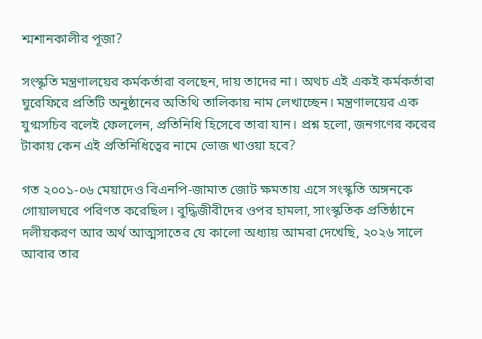শ্মশানকালীর পূজা?

সংস্কৃতি মন্ত্রণালয়ের কর্মকর্তারা বলছেন, দায় তাদের না। অথচ এই একই কর্মকর্তারা ঘুরেফিরে প্রতিটি অনুষ্ঠানের অতিথি তালিকায় নাম লেখাচ্ছেন। মন্ত্রণালয়ের এক যুগ্মসচিব বলেই ফেললেন, প্রতিনিধি হিসেবে তারা যান। প্রশ্ন হলো, জনগণের করের টাকায় কেন এই প্রতিনিধিত্বের নামে ভোজ খাওয়া হবে?

গত ২০০১-০৬ মেয়াদেও বিএনপি-জামাত জোট ক্ষমতায় এসে সংস্কৃতি অঙ্গনকে গোয়ালঘরে পরিণত করেছিল। বুদ্ধিজীবীদের ওপর হামলা, সাংস্কৃতিক প্রতিষ্ঠানে দলীয়করণ আর অর্থ আত্মসাতের যে কালো অধ্যায় আমরা দেখেছি, ২০২৬ সালে আবার তার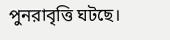পুনরাবৃত্তি ঘটছে।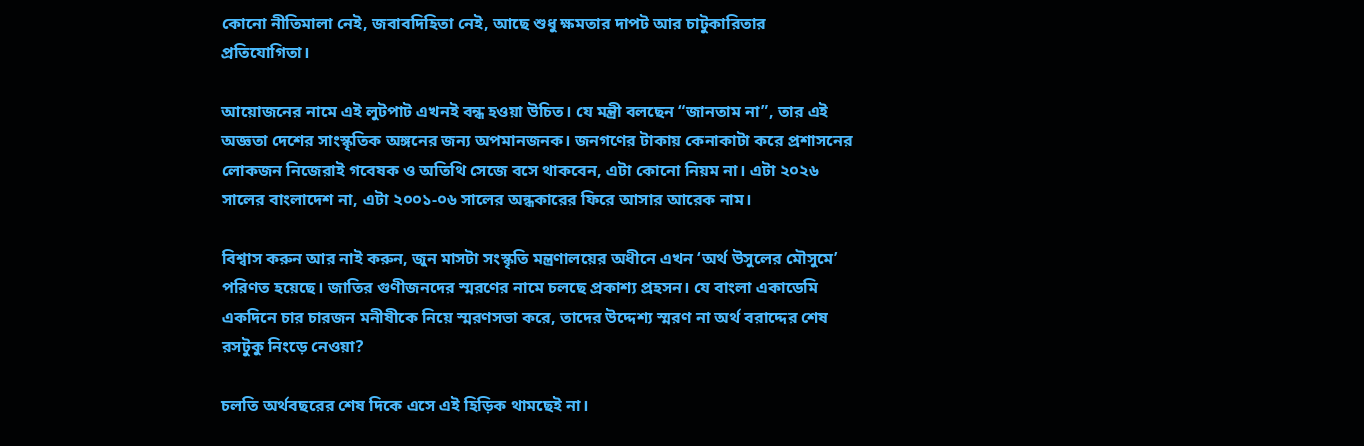কোনো নীতিমালা নেই, জবাবদিহিতা নেই, আছে শুধু ক্ষমতার দাপট আর চাটুকারিতার প্রতিযোগিতা।

আয়োজনের নামে এই লুটপাট এখনই বন্ধ হওয়া উচিত। যে মন্ত্রী বলছেন “জানতাম না”, তার এই অজ্ঞতা দেশের সাংস্কৃতিক অঙ্গনের জন্য অপমানজনক। জনগণের টাকায় কেনাকাটা করে প্রশাসনের লোকজন নিজেরাই গবেষক ও অতিথি সেজে বসে থাকবেন, এটা কোনো নিয়ম না। এটা ২০২৬ সালের বাংলাদেশ না, এটা ২০০১-০৬ সালের অন্ধকারের ফিরে আসার আরেক নাম।

বিশ্বাস করুন আর নাই করুন, জুন মাসটা সংস্কৃতি মন্ত্রণালয়ের অধীনে এখন ‘অর্থ উসুলের মৌসুমে’ পরিণত হয়েছে। জাতির গুণীজনদের স্মরণের নামে চলছে প্রকাশ্য প্রহসন। যে বাংলা একাডেমি একদিনে চার চারজন মনীষীকে নিয়ে স্মরণসভা করে, তাদের উদ্দেশ্য স্মরণ না অর্থ বরাদ্দের শেষ রসটুকু নিংড়ে নেওয়া?

চলতি অর্থবছরের শেষ দিকে এসে এই হিড়িক থামছেই না।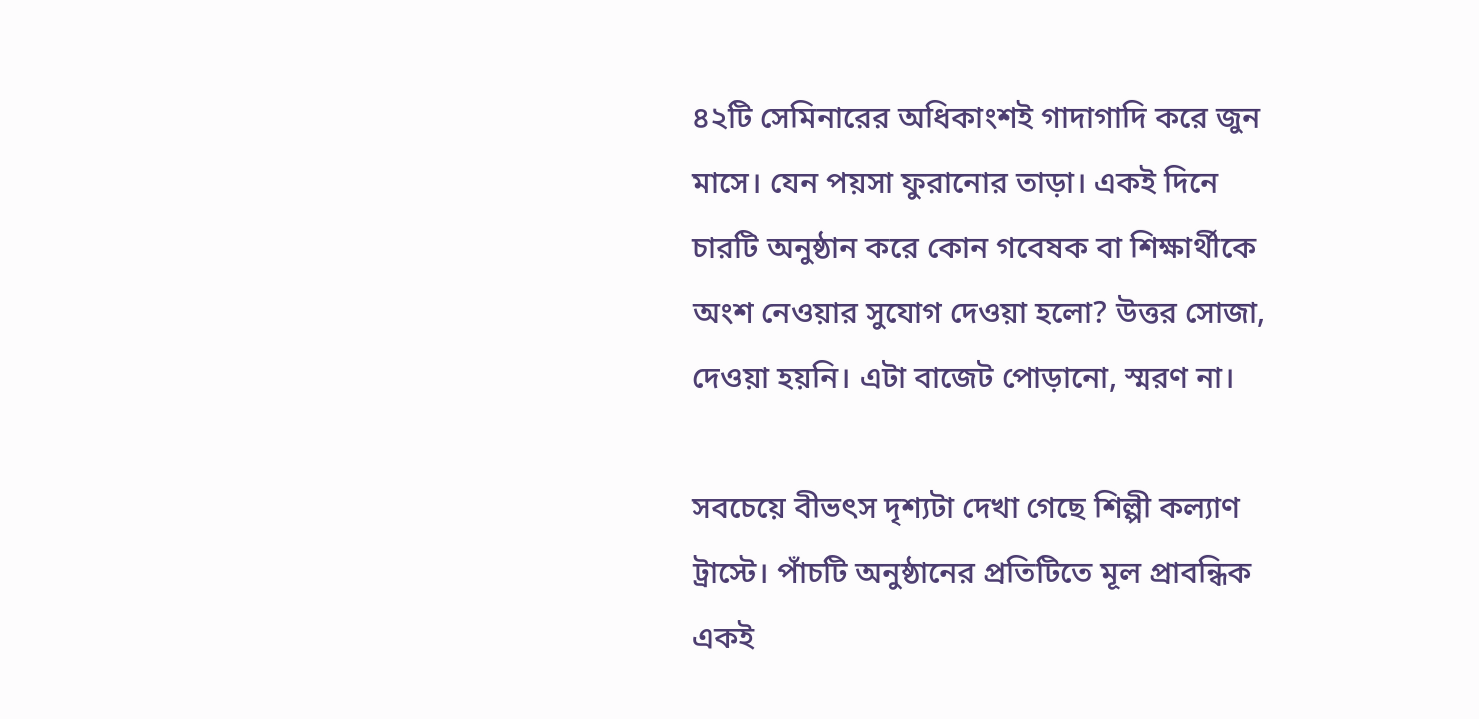৪২টি সেমিনারের অধিকাংশই গাদাগাদি করে জুন মাসে। যেন পয়সা ফুরানোর তাড়া। একই দিনে চারটি অনুষ্ঠান করে কোন গবেষক বা শিক্ষার্থীকে অংশ নেওয়ার সুযোগ দেওয়া হলো? উত্তর সোজা, দেওয়া হয়নি। এটা বাজেট পোড়ানো, স্মরণ না।

সবচেয়ে বীভৎস দৃশ্যটা দেখা গেছে শিল্পী কল্যাণ ট্রাস্টে। পাঁচটি অনুষ্ঠানের প্রতিটিতে মূল প্রাবন্ধিক একই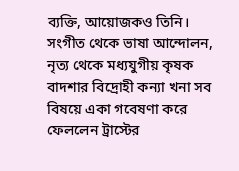ব্যক্তি, আয়োজকও তিনি। সংগীত থেকে ভাষা আন্দোলন, নৃত্য থেকে মধ্যযুগীয় কৃষক বাদশার বিদ্রোহী কন্যা খনা সব বিষয়ে একা গবেষণা করে ফেললেন ট্রাস্টের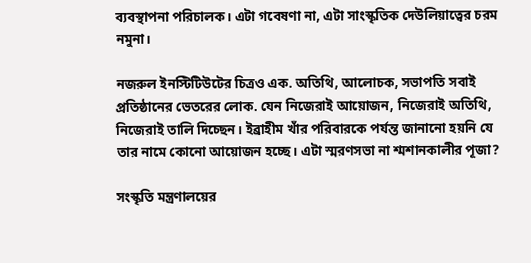ব্যবস্থাপনা পরিচালক। এটা গবেষণা না, এটা সাংস্কৃতিক দেউলিয়াত্বের চরম নমুনা।

নজরুল ইনস্টিটিউটের চিত্রও এক. অতিথি, আলোচক, সভাপতি সবাই প্রতিষ্ঠানের ভেতরের লোক. যেন নিজেরাই আয়োজন, নিজেরাই অতিথি, নিজেরাই তালি দিচ্ছেন। ইব্রাহীম খাঁর পরিবারকে পর্যন্ত জানানো হয়নি যে তার নামে কোনো আয়োজন হচ্ছে। এটা স্মরণসভা না শ্মশানকালীর পূজা?

সংস্কৃতি মন্ত্রণালয়ের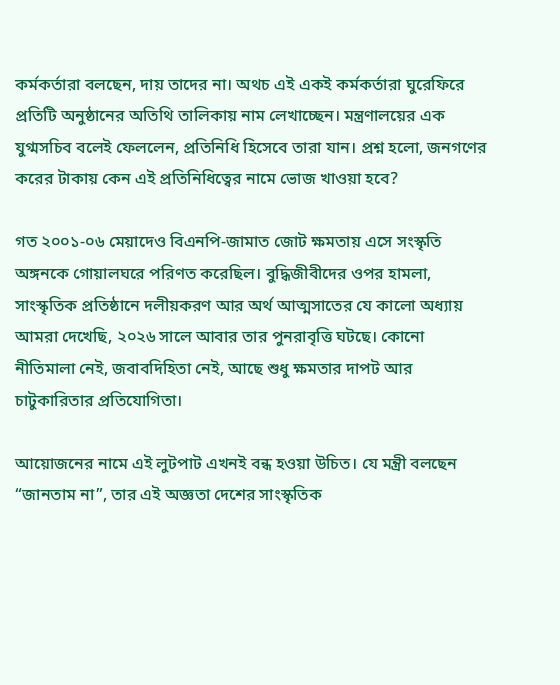কর্মকর্তারা বলছেন, দায় তাদের না। অথচ এই একই কর্মকর্তারা ঘুরেফিরে প্রতিটি অনুষ্ঠানের অতিথি তালিকায় নাম লেখাচ্ছেন। মন্ত্রণালয়ের এক যুগ্মসচিব বলেই ফেললেন, প্রতিনিধি হিসেবে তারা যান। প্রশ্ন হলো, জনগণের করের টাকায় কেন এই প্রতিনিধিত্বের নামে ভোজ খাওয়া হবে?

গত ২০০১-০৬ মেয়াদেও বিএনপি-জামাত জোট ক্ষমতায় এসে সংস্কৃতি অঙ্গনকে গোয়ালঘরে পরিণত করেছিল। বুদ্ধিজীবীদের ওপর হামলা, সাংস্কৃতিক প্রতিষ্ঠানে দলীয়করণ আর অর্থ আত্মসাতের যে কালো অধ্যায় আমরা দেখেছি, ২০২৬ সালে আবার তার পুনরাবৃত্তি ঘটছে। কোনো নীতিমালা নেই, জবাবদিহিতা নেই, আছে শুধু ক্ষমতার দাপট আর চাটুকারিতার প্রতিযোগিতা।

আয়োজনের নামে এই লুটপাট এখনই বন্ধ হওয়া উচিত। যে মন্ত্রী বলছেন “জানতাম না”, তার এই অজ্ঞতা দেশের সাংস্কৃতিক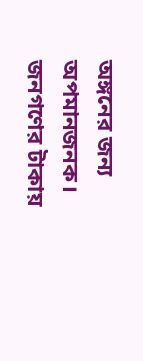অঙ্গনের জন্য অপমানজনক। জনগণের টাকায়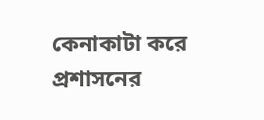কেনাকাটা করে প্রশাসনের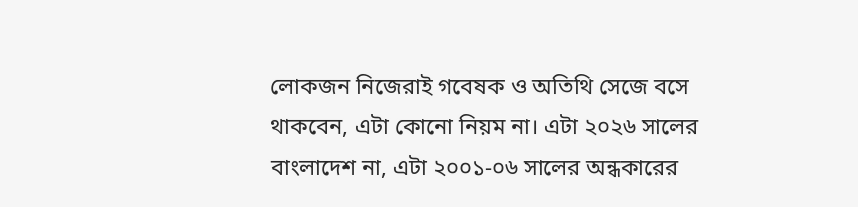লোকজন নিজেরাই গবেষক ও অতিথি সেজে বসে থাকবেন, এটা কোনো নিয়ম না। এটা ২০২৬ সালের বাংলাদেশ না, এটা ২০০১-০৬ সালের অন্ধকারের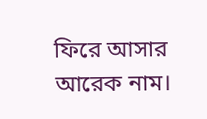ফিরে আসার আরেক নাম।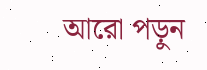আরো পড়ুন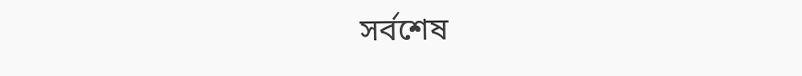সর্বশেষ